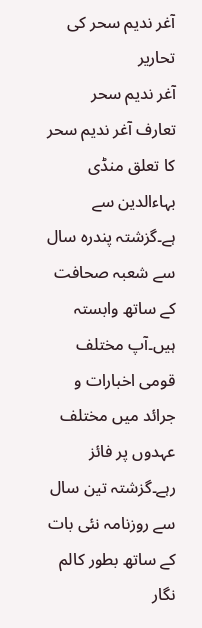آغر ندیم سحر کی تحاریر
آغر ندیم سحر
تعارف آغر ندیم سحر کا تعلق منڈی بہاءالدین سے ہے۔گزشتہ پندرہ سال سے شعبہ صحافت کے ساتھ وابستہ ہیں۔آپ مختلف قومی اخبارات و جرائد میں مختلف عہدوں پر فائز رہے۔گزشتہ تین سال سے روزنامہ نئی بات کے ساتھ بطور کالم نگار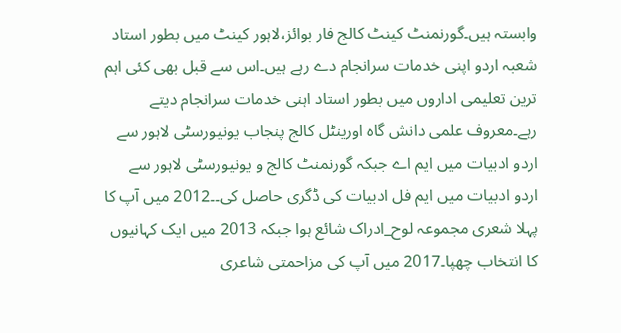وابستہ ہیں۔گورنمنٹ کینٹ کالج فار بوائز،لاہور کینٹ میں بطور استاد شعبہ اردو اپنی خدمات سرانجام دے رہے ہیں۔اس سے قبل بھی کئی اہم ترین تعلیمی اداروں میں بطور استاد اہنی خدمات سرانجام دیتے رہے۔معروف علمی دانش گاہ اورینٹل کالج پنجاب یونیورسٹی لاہور سے اردو ادبیات میں ایم اے جبکہ گورنمنٹ کالج و یونیورسٹی لاہور سے اردو ادبیات میں ایم فل ادبیات کی ڈگری حاصل کی۔۔2012 میں آپ کا پہلا شعری مجموعہ لوح_ادراک شائع ہوا جبکہ 2013 میں ایک کہانیوں کا انتخاب چھپا۔2017 میں آپ کی مزاحمتی شاعری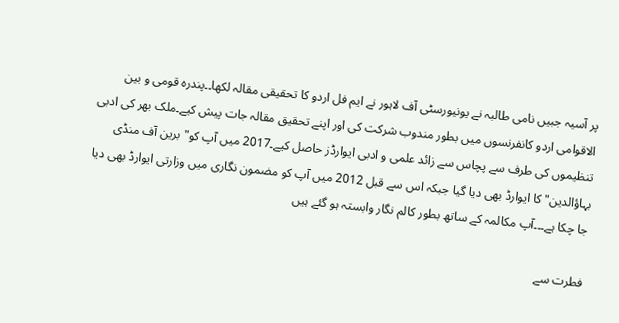پر آسیہ جبیں نامی طالبہ نے یونیورسٹی آف لاہور نے ایم فل اردو کا تحقیقی مقالہ لکھا۔۔پندرہ قومی و بین الاقوامی اردو کانفرنسوں میں بطور مندوب شرکت کی اور اپنے تحقیق مقالہ جات پیش کیے۔ملک بھر کی ادبی تنظیموں کی طرف سے پچاس سے زائد علمی و ادبی ایوارڈز حاصل کیے۔2017 میں آپ کو"برین آف منڈی بہاؤالدین"کا ایوارڈ بھی دیا گیا جبکہ اس سے قبل 2012 میں آپ کو مضمون نگاری میں وزارتی ایوارڈ بھی دیا جا چکا ہے۔۔۔آپ مکالمہ کے ساتھ بطور کالم نگار وابستہ ہو گئے ہیں

فطرت سے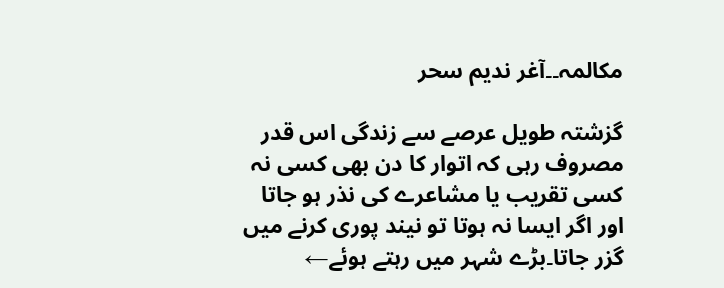مکالمہ۔۔آغر ندیم سحر

گزشتہ طویل عرصے سے زندگی اس قدر مصروف رہی کہ اتوار کا دن بھی کسی نہ کسی تقریب یا مشاعرے کی نذر ہو جاتا اور اگر ایسا نہ ہوتا تو نیند پوری کرنے میں گزر جاتا۔بڑے شہر میں رہتے ہوئے←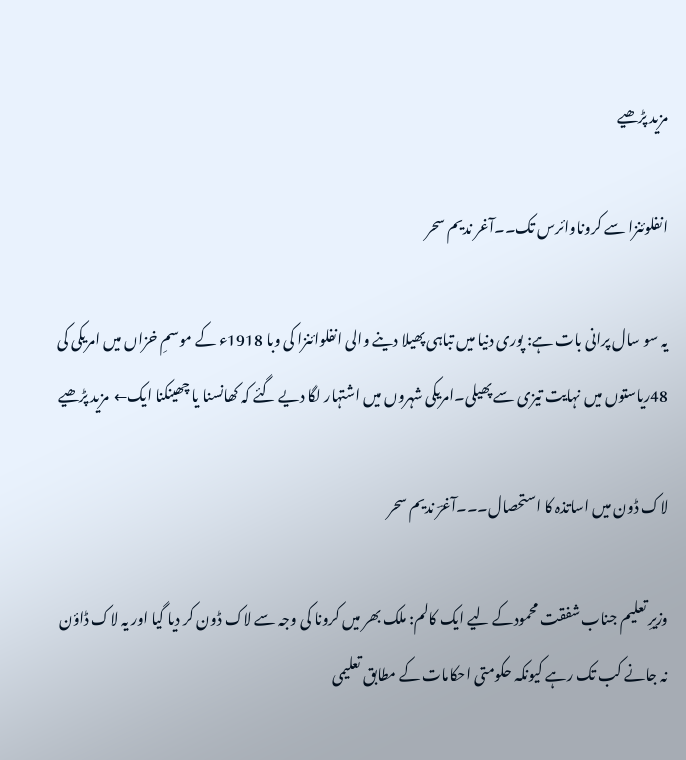مزید پڑھیے

انفلوئنزا سے کروناوائرس تک۔۔آغر ندیم سحر

یہ سو سال پرانی بات ہے: پوری دنیا میں تباہی پھیلا دینے والی انفلوائنزا کی وبا 1918ء کے موسمِ خزاں میں امریکی کی 48ریاستوں میں نہایت تیزی سے پھیلی۔امریکی شہروں میں اشتہار لگا دیے گئے کہ کھانسنا یا چھینکنا ایک←  مزید پڑھیے

لاک ڈون میں اساتذہ کا استحصال۔۔۔آغرؔ ندیم سحر

وزیرِ تعلیم جناب شفقت محمودکے لیے ایک کالم: ملک بھر میں کرونا کی وجہ سے لاک ڈون کر دیا گیا اور یہ لاک ڈاؤن نہ جانے کب تک رہے کیونکہ حکومتی احکامات کے مطابق تعلیمی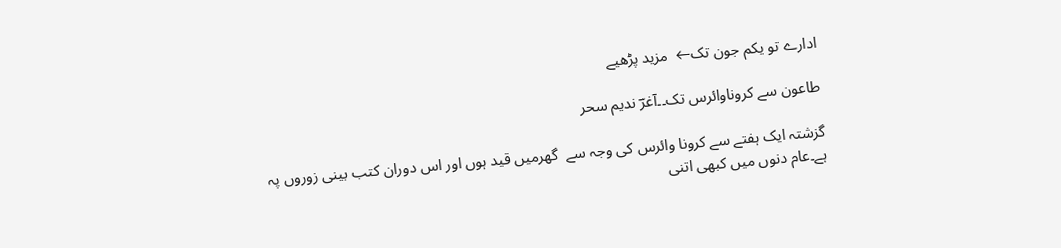ادارے تو یکم جون تک←  مزید پڑھیے

طاعون سے کروناوائرس تک۔۔آغرؔ ندیم سحر

گزشتہ ایک ہفتے سے کرونا وائرس کی وجہ سے  گھرمیں قید ہوں اور اس دوران کتب بینی زوروں پہ ہے۔عام دنوں میں کبھی اتنی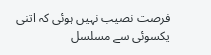فرصت نصیب نہیں ہوئی کہ اتنی یکسوئی سے مسلسل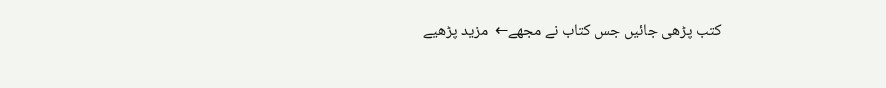کتب پڑھی جائیں جس کتاب نے مجھے←  مزید پڑھیے